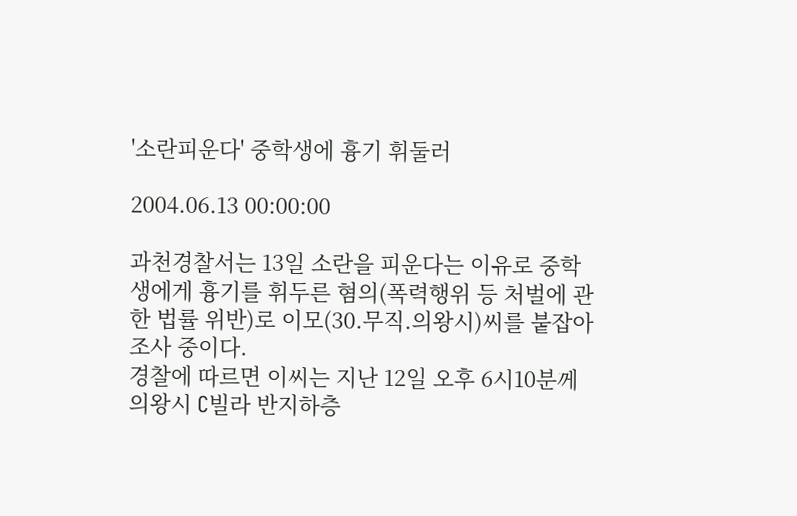'소란피운다' 중학생에 흉기 휘둘러

2004.06.13 00:00:00

과천경찰서는 13일 소란을 피운다는 이유로 중학생에게 흉기를 휘두른 혐의(폭력행위 등 처벌에 관한 법률 위반)로 이모(30.무직.의왕시)씨를 붙잡아 조사 중이다.
경찰에 따르면 이씨는 지난 12일 오후 6시10분께 의왕시 C빌라 반지하층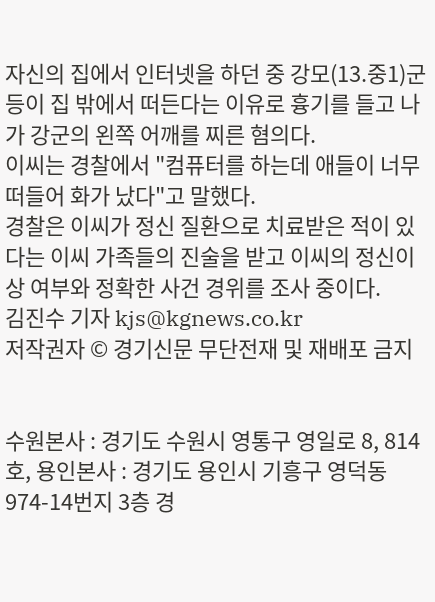자신의 집에서 인터넷을 하던 중 강모(13.중1)군 등이 집 밖에서 떠든다는 이유로 흉기를 들고 나가 강군의 왼쪽 어깨를 찌른 혐의다.
이씨는 경찰에서 "컴퓨터를 하는데 애들이 너무 떠들어 화가 났다"고 말했다.
경찰은 이씨가 정신 질환으로 치료받은 적이 있다는 이씨 가족들의 진술을 받고 이씨의 정신이상 여부와 정확한 사건 경위를 조사 중이다.
김진수 기자 kjs@kgnews.co.kr
저작권자 © 경기신문 무단전재 및 재배포 금지


수원본사 : 경기도 수원시 영통구 영일로 8, 814호, 용인본사 : 경기도 용인시 기흥구 영덕동 974-14번지 3층 경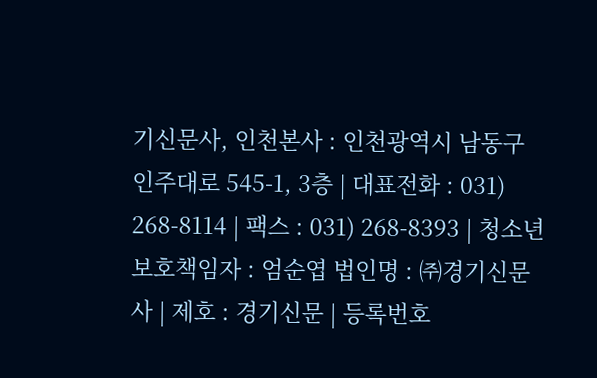기신문사, 인천본사 : 인천광역시 남동구 인주대로 545-1, 3층 | 대표전화 : 031) 268-8114 | 팩스 : 031) 268-8393 | 청소년보호책임자 : 엄순엽 법인명 : ㈜경기신문사 | 제호 : 경기신문 | 등록번호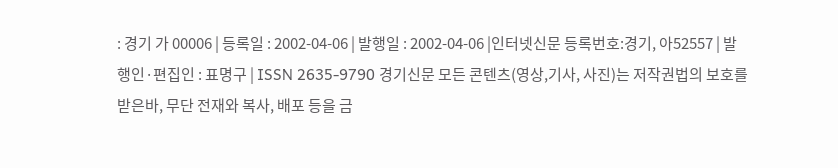: 경기 가 00006 | 등록일 : 2002-04-06 | 발행일 : 2002-04-06 |인터넷신문 등록번호:경기, 아52557 | 발행인·편집인 : 표명구 | ISSN 2635-9790 경기신문 모든 콘텐츠(영상,기사, 사진)는 저작권법의 보호를 받은바, 무단 전재와 복사, 배포 등을 금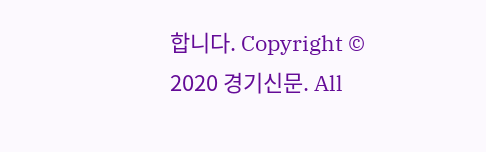합니다. Copyright © 2020 경기신문. All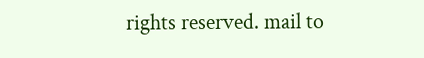rights reserved. mail to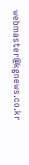webmaster@kgnews.co.kr